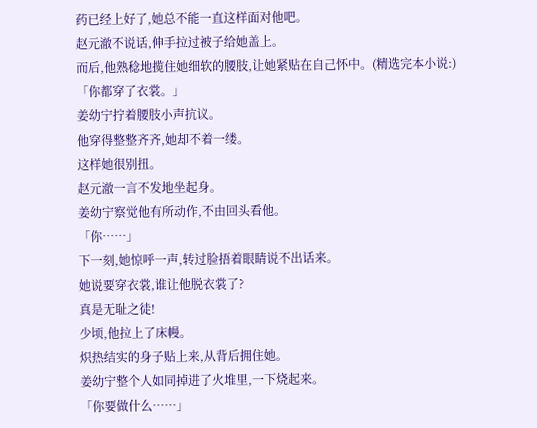药已经上好了,她总不能一直这样面对他吧。
赵元澈不说话,伸手拉过被子给她盖上。
而后,他熟稔地揽住她细软的腰肢,让她紧贴在自己怀中。(精选完本小说:)
「你都穿了衣裳。」
姜幼宁拧着腰肢小声抗议。
他穿得整整齐齐,她却不着一缕。
这样她很别扭。
赵元澈一言不发地坐起身。
姜幼宁察觉他有所动作,不由回头看他。
「你……」
下一刻,她惊呼一声,转过脸捂着眼睛说不出话来。
她说要穿衣裳,谁让他脱衣裳了?
真是无耻之徒!
少顷,他拉上了床幔。
炽热结实的身子贴上来,从背后拥住她。
姜幼宁整个人如同掉进了火堆里,一下烧起来。
「你要做什么……」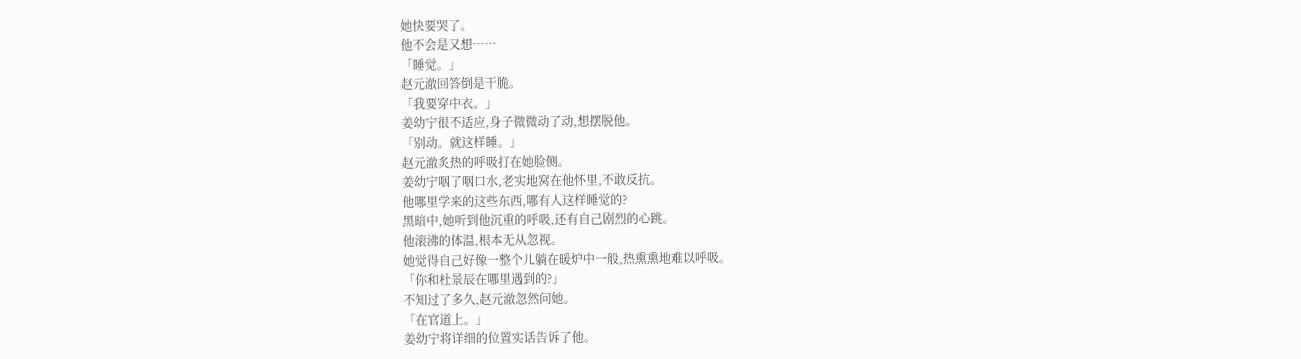她快要哭了。
他不会是又想……
「睡觉。」
赵元澈回答倒是干脆。
「我要穿中衣。」
姜幼宁很不适应,身子微微动了动,想摆脱他。
「别动。就这样睡。」
赵元澈炙热的呼吸打在她脸侧。
姜幼宁咽了咽口水,老实地窝在他怀里,不敢反抗。
他哪里学来的这些东西,哪有人这样睡觉的?
黑暗中,她听到他沉重的呼吸,还有自己剧烈的心跳。
他滚沸的体温,根本无从忽视。
她觉得自己好像一整个儿躺在暖炉中一般,热熏熏地难以呼吸。
「你和杜景辰在哪里遇到的?」
不知过了多久,赵元澈忽然问她。
「在官道上。」
姜幼宁将详细的位置实话告诉了他。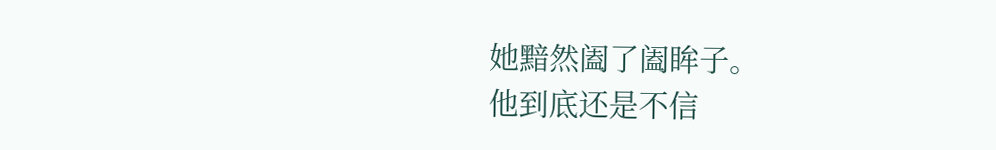她黯然阖了阖眸子。
他到底还是不信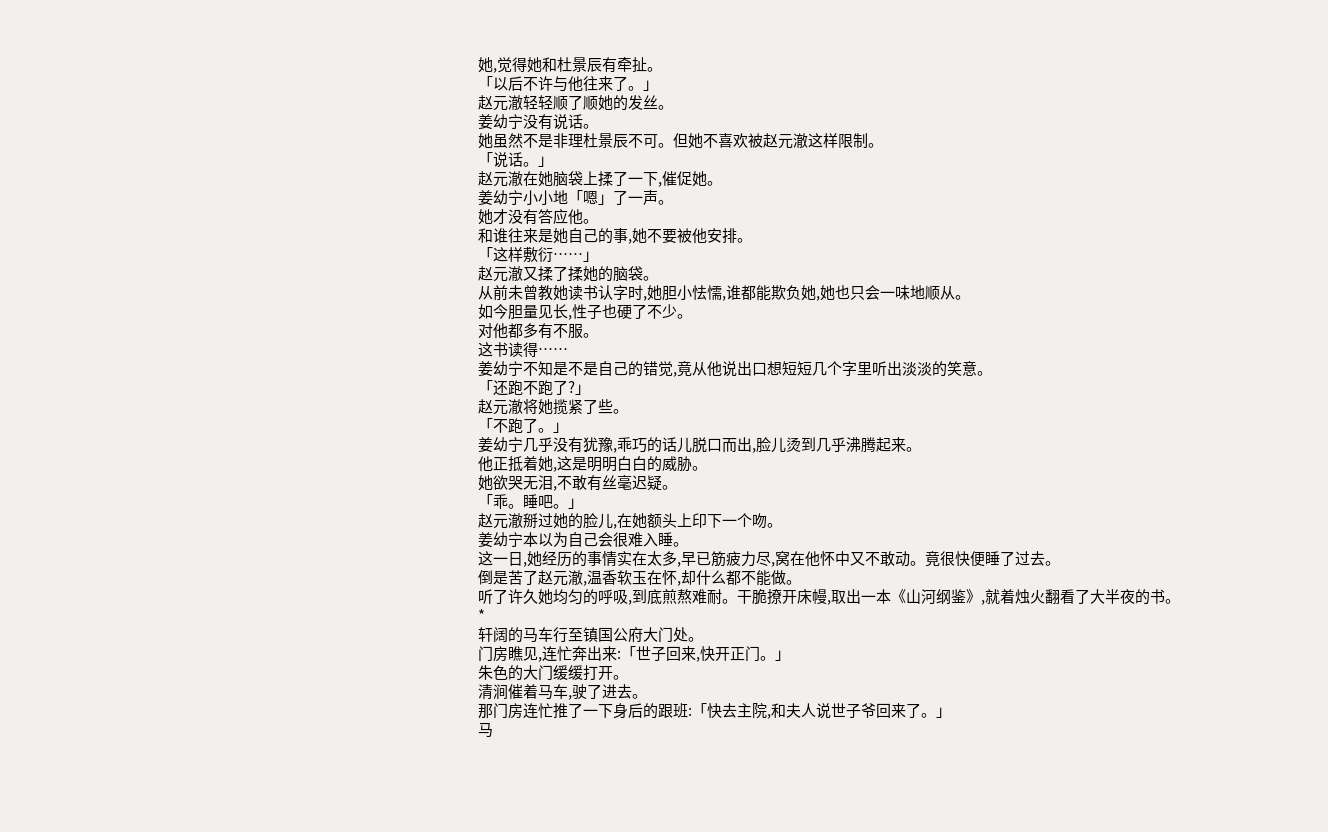她,觉得她和杜景辰有牵扯。
「以后不许与他往来了。」
赵元澈轻轻顺了顺她的发丝。
姜幼宁没有说话。
她虽然不是非理杜景辰不可。但她不喜欢被赵元澈这样限制。
「说话。」
赵元澈在她脑袋上揉了一下,催促她。
姜幼宁小小地「嗯」了一声。
她才没有答应他。
和谁往来是她自己的事,她不要被他安排。
「这样敷衍……」
赵元澈又揉了揉她的脑袋。
从前未曾教她读书认字时,她胆小怯懦,谁都能欺负她,她也只会一味地顺从。
如今胆量见长,性子也硬了不少。
对他都多有不服。
这书读得……
姜幼宁不知是不是自己的错觉,竟从他说出口想短短几个字里听出淡淡的笑意。
「还跑不跑了?」
赵元澈将她揽紧了些。
「不跑了。」
姜幼宁几乎没有犹豫,乖巧的话儿脱口而出,脸儿烫到几乎沸腾起来。
他正抵着她,这是明明白白的威胁。
她欲哭无泪,不敢有丝毫迟疑。
「乖。睡吧。」
赵元澈掰过她的脸儿,在她额头上印下一个吻。
姜幼宁本以为自己会很难入睡。
这一日,她经历的事情实在太多,早已筋疲力尽,窝在他怀中又不敢动。竟很快便睡了过去。
倒是苦了赵元澈,温香软玉在怀,却什么都不能做。
听了许久她均匀的呼吸,到底煎熬难耐。干脆撩开床幔,取出一本《山河纲鉴》,就着烛火翻看了大半夜的书。
*
轩阔的马车行至镇国公府大门处。
门房瞧见,连忙奔出来:「世子回来,快开正门。」
朱色的大门缓缓打开。
清涧催着马车,驶了进去。
那门房连忙推了一下身后的跟班:「快去主院,和夫人说世子爷回来了。」
马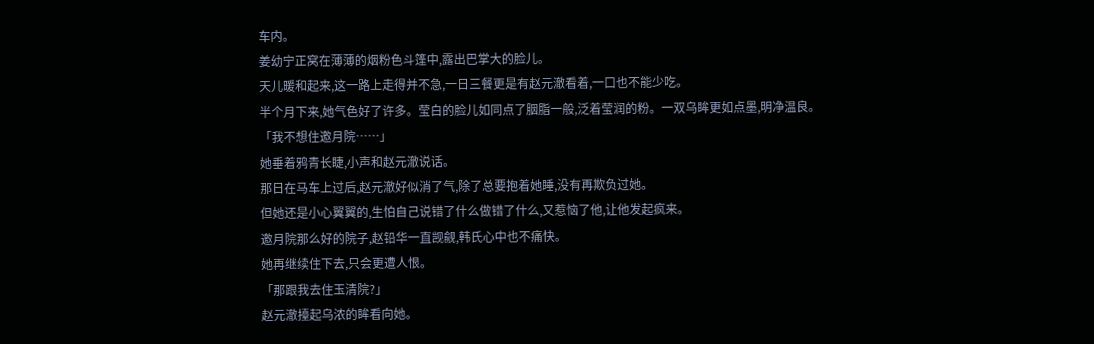车内。
姜幼宁正窝在薄薄的烟粉色斗篷中,露出巴掌大的脸儿。
天儿暖和起来,这一路上走得并不急,一日三餐更是有赵元澈看着,一口也不能少吃。
半个月下来,她气色好了许多。莹白的脸儿如同点了胭脂一般,泛着莹润的粉。一双乌眸更如点墨,明净温良。
「我不想住邀月院……」
她垂着鸦青长睫,小声和赵元澈说话。
那日在马车上过后,赵元澈好似消了气,除了总要抱着她睡,没有再欺负过她。
但她还是小心翼翼的,生怕自己说错了什么做错了什么,又惹恼了他,让他发起疯来。
邀月院那么好的院子,赵铅华一直觊觎,韩氏心中也不痛快。
她再继续住下去,只会更遭人恨。
「那跟我去住玉清院?」
赵元澈擡起乌浓的眸看向她。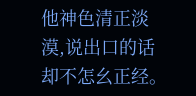他神色清正淡漠,说出口的话却不怎幺正经。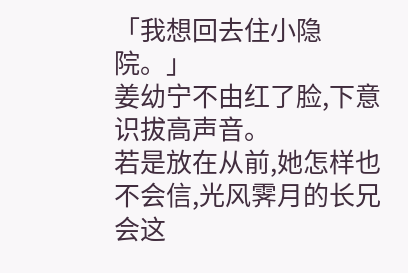「我想回去住小隐院。」
姜幼宁不由红了脸,下意识拔高声音。
若是放在从前,她怎样也不会信,光风霁月的长兄会这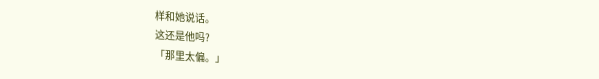样和她说话。
这还是他吗?
「那里太偏。」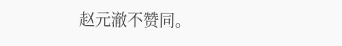赵元澈不赞同。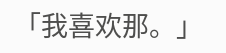「我喜欢那。」